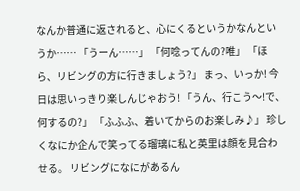なんか普通に返されると、心にくるというかなんというか…… 「うーん……」 「何唸ってんの?唯」 「ほら、リビングの方に行きましょう?」 まっ、いっか! 今日は思いっきり楽しんじゃおう! 「うん、行こう〜!で、何するの?」 「ふふふ、着いてからのお楽しみ♪」 珍しくなにか企んで笑ってる瑠璃に私と英里は顔を見合わせる。 リビングになにがあるん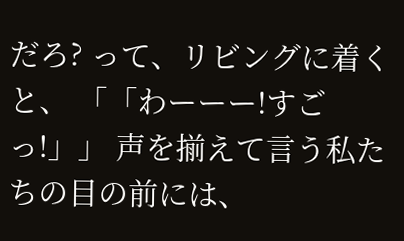だろ? って、リビングに着くと、 「「わーーー!すごっ!」」 声を揃えて言う私たちの目の前には、